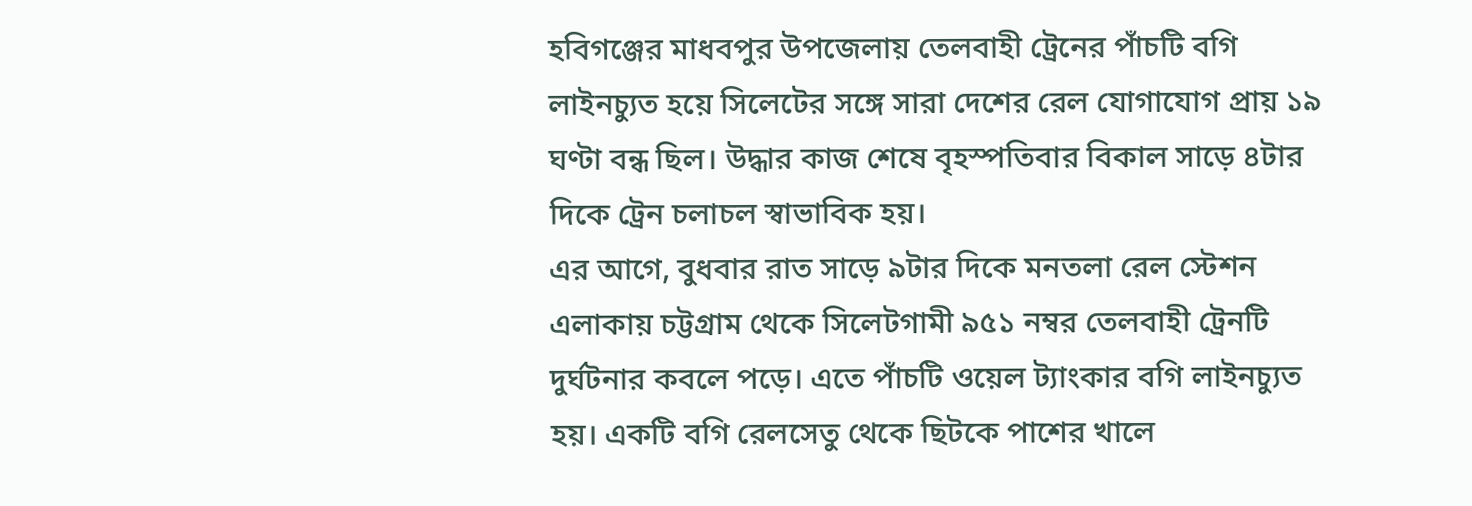হবিগঞ্জের মাধবপুর উপজেলায় তেলবাহী ট্রেনের পাঁচটি বগি লাইনচ্যুত হয়ে সিলেটের সঙ্গে সারা দেশের রেল যোগাযোগ প্রায় ১৯ ঘণ্টা বন্ধ ছিল। উদ্ধার কাজ শেষে বৃহস্পতিবার বিকাল সাড়ে ৪টার দিকে ট্রেন চলাচল স্বাভাবিক হয়।
এর আগে, বুধবার রাত সাড়ে ৯টার দিকে মনতলা রেল স্টেশন এলাকায় চট্টগ্রাম থেকে সিলেটগামী ৯৫১ নম্বর তেলবাহী ট্রেনটি দুর্ঘটনার কবলে পড়ে। এতে পাঁচটি ওয়েল ট্যাংকার বগি লাইনচ্যুত হয়। একটি বগি রেলসেতু থেকে ছিটকে পাশের খালে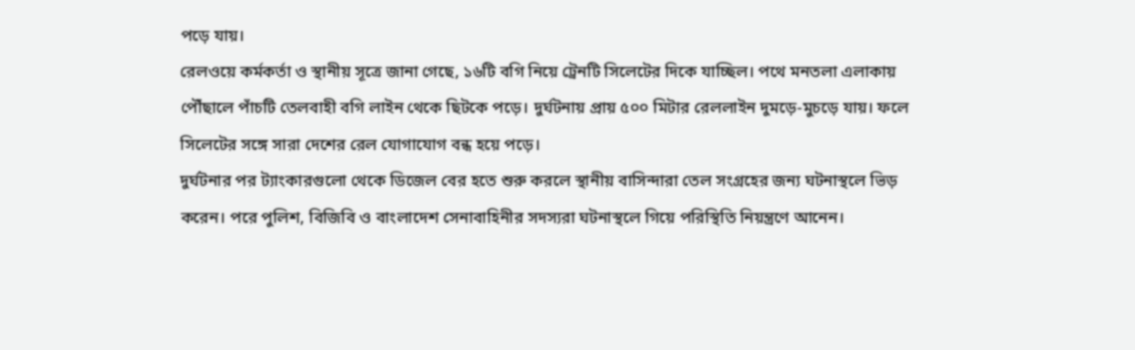পড়ে যায়।
রেলওয়ে কর্মকর্তা ও স্থানীয় সূত্রে জানা গেছে, ১৬টি বগি নিয়ে ট্রেনটি সিলেটের দিকে যাচ্ছিল। পথে মনতলা এলাকায় পৌঁছালে পাঁচটি তেলবাহী বগি লাইন থেকে ছিটকে পড়ে। দুর্ঘটনায় প্রায় ৫০০ মিটার রেললাইন দুমড়ে-মুচড়ে যায়। ফলে সিলেটের সঙ্গে সারা দেশের রেল যোগাযোগ বন্ধ হয়ে পড়ে।
দুর্ঘটনার পর ট্যাংকারগুলো থেকে ডিজেল বের হতে শুরু করলে স্থানীয় বাসিন্দারা তেল সংগ্রহের জন্য ঘটনাস্থলে ভিড় করেন। পরে পুলিশ, বিজিবি ও বাংলাদেশ সেনাবাহিনীর সদস্যরা ঘটনাস্থলে গিয়ে পরিস্থিতি নিয়ন্ত্রণে আনেন।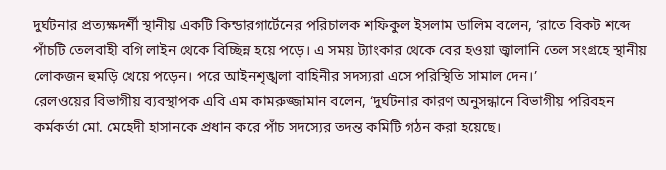দুর্ঘটনার প্রত্যক্ষদর্শী স্থানীয় একটি কিন্ডারগার্টেনের পরিচালক শফিকুল ইসলাম ডালিম বলেন, ‘রাতে বিকট শব্দে পাঁচটি তেলবাহী বগি লাইন থেকে বিচ্ছিন্ন হয়ে পড়ে। এ সময় ট্যাংকার থেকে বের হওয়া জ্বালানি তেল সংগ্রহে স্থানীয় লোকজন হুমড়ি খেয়ে পড়েন। পরে আইনশৃঙ্খলা বাহিনীর সদস্যরা এসে পরিস্থিতি সামাল দেন।’
রেলওয়ের বিভাগীয় ব্যবস্থাপক এবি এম কামরুজ্জামান বলেন, ‘দুর্ঘটনার কারণ অনুসন্ধানে বিভাগীয় পরিবহন কর্মকর্তা মো. মেহেদী হাসানকে প্রধান করে পাঁচ সদস্যের তদন্ত কমিটি গঠন করা হয়েছে।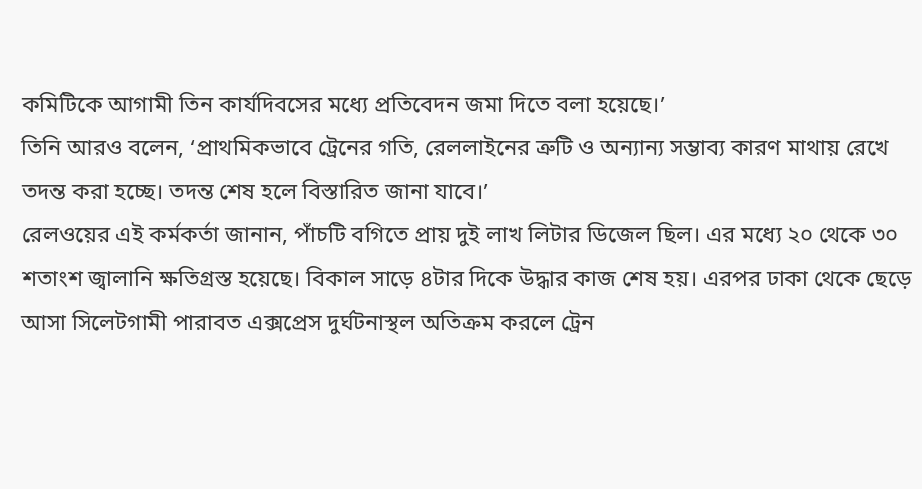কমিটিকে আগামী তিন কার্যদিবসের মধ্যে প্রতিবেদন জমা দিতে বলা হয়েছে।’
তিনি আরও বলেন, ‘প্রাথমিকভাবে ট্রেনের গতি, রেললাইনের ত্রুটি ও অন্যান্য সম্ভাব্য কারণ মাথায় রেখে তদন্ত করা হচ্ছে। তদন্ত শেষ হলে বিস্তারিত জানা যাবে।’
রেলওয়ের এই কর্মকর্তা জানান, পাঁচটি বগিতে প্রায় দুই লাখ লিটার ডিজেল ছিল। এর মধ্যে ২০ থেকে ৩০ শতাংশ জ্বালানি ক্ষতিগ্রস্ত হয়েছে। বিকাল সাড়ে ৪টার দিকে উদ্ধার কাজ শেষ হয়। এরপর ঢাকা থেকে ছেড়ে আসা সিলেটগামী পারাবত এক্সপ্রেস দুর্ঘটনাস্থল অতিক্রম করলে ট্রেন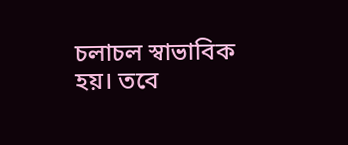চলাচল স্বাভাবিক হয়। তবে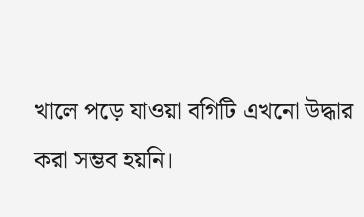খালে পড়ে যাওয়া বগিটি এখনো উদ্ধার করা সম্ভব হয়নি।